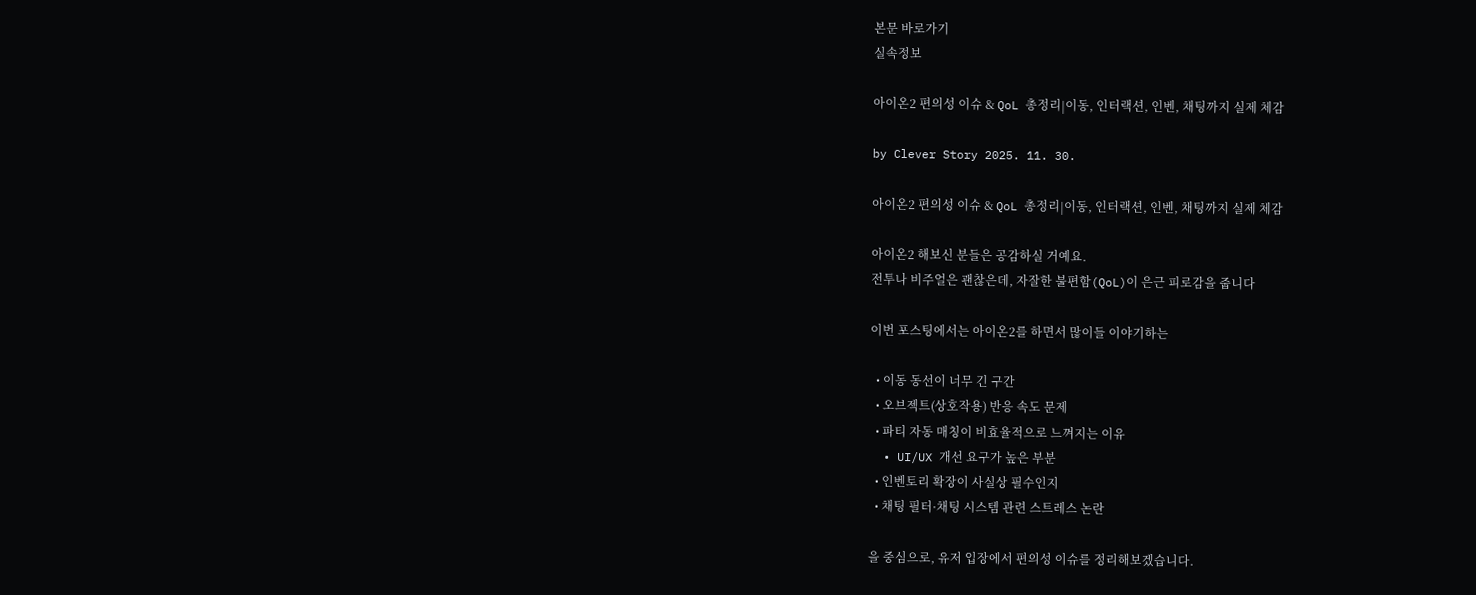본문 바로가기
실속정보

아이온2 편의성 이슈 & QoL 총정리|이동, 인터랙션, 인벤, 채팅까지 실제 체감

by Clever Story 2025. 11. 30.

아이온2 편의성 이슈 & QoL 총정리|이동, 인터랙션, 인벤, 채팅까지 실제 체감

아이온2 해보신 분들은 공감하실 거예요.
전투나 비주얼은 괜찮은데, 자잘한 불편함(QoL)이 은근 피로감을 줍니다

이번 포스팅에서는 아이온2를 하면서 많이들 이야기하는

  • 이동 동선이 너무 긴 구간
  • 오브젝트(상호작용) 반응 속도 문제
  • 파티 자동 매칭이 비효율적으로 느껴지는 이유
  • UI/UX 개선 요구가 높은 부분
  • 인벤토리 확장이 사실상 필수인지
  • 채팅 필터·채팅 시스템 관련 스트레스 논란

을 중심으로, 유저 입장에서 편의성 이슈를 정리해보겠습니다.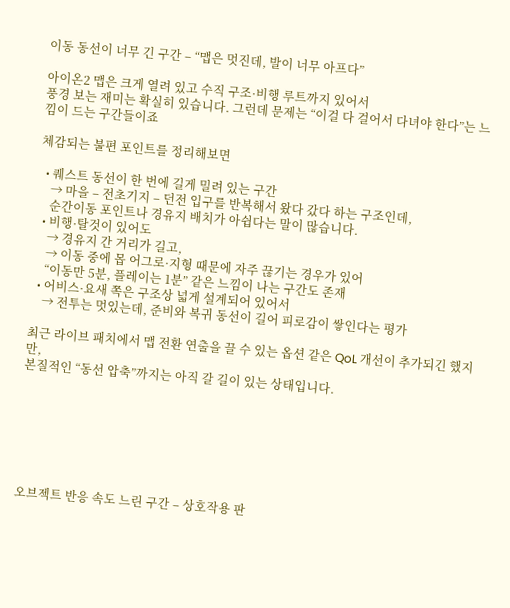이동 동선이 너무 긴 구간 – “맵은 멋진데, 발이 너무 아프다”

아이온2 맵은 크게 열려 있고 수직 구조·비행 루트까지 있어서
풍경 보는 재미는 확실히 있습니다. 그런데 문제는 “이걸 다 걸어서 다녀야 한다”는 느낌이 드는 구간들이죠

체감되는 불편 포인트를 정리해보면

  • 퀘스트 동선이 한 번에 길게 밀려 있는 구간
    → 마을 – 전초기지 – 던전 입구를 반복해서 왔다 갔다 하는 구조인데,
    순간이동 포인트나 경유지 배치가 아쉽다는 말이 많습니다.
  • 비행·탈것이 있어도
    → 경유지 간 거리가 길고,
    → 이동 중에 몹 어그로·지형 때문에 자주 끊기는 경우가 있어
    “이동만 5분, 플레이는 1분” 같은 느낌이 나는 구간도 존재
  • 어비스·요새 쪽은 구조상 넓게 설계되어 있어서
    → 전투는 멋있는데, 준비와 복귀 동선이 길어 피로감이 쌓인다는 평가

최근 라이브 패치에서 맵 전환 연출을 끌 수 있는 옵션 같은 QoL 개선이 추가되긴 했지만,
본질적인 “동선 압축”까지는 아직 갈 길이 있는 상태입니다.







오브젝트 반응 속도 느린 구간 – 상호작용 판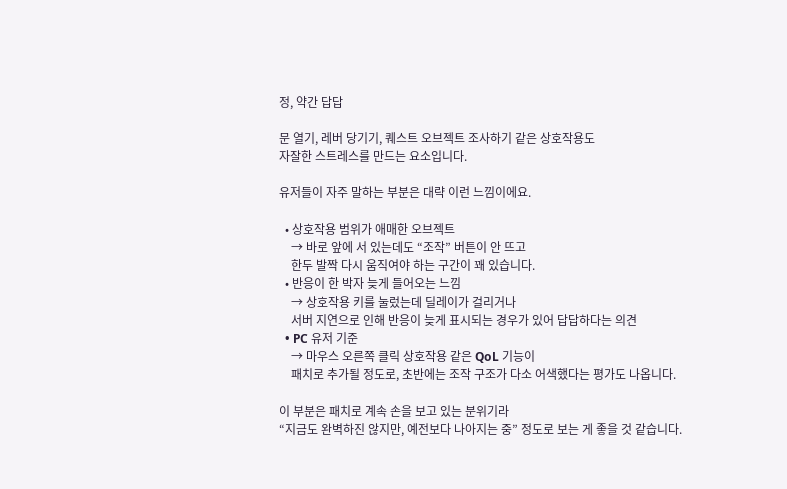정, 약간 답답

문 열기, 레버 당기기, 퀘스트 오브젝트 조사하기 같은 상호작용도
자잘한 스트레스를 만드는 요소입니다.

유저들이 자주 말하는 부분은 대략 이런 느낌이에요.

  • 상호작용 범위가 애매한 오브젝트
    → 바로 앞에 서 있는데도 “조작” 버튼이 안 뜨고
    한두 발짝 다시 움직여야 하는 구간이 꽤 있습니다.
  • 반응이 한 박자 늦게 들어오는 느낌
    → 상호작용 키를 눌렀는데 딜레이가 걸리거나
    서버 지연으로 인해 반응이 늦게 표시되는 경우가 있어 답답하다는 의견
  • PC 유저 기준
    → 마우스 오른쪽 클릭 상호작용 같은 QoL 기능이
    패치로 추가될 정도로, 초반에는 조작 구조가 다소 어색했다는 평가도 나옵니다.

이 부분은 패치로 계속 손을 보고 있는 분위기라
“지금도 완벽하진 않지만, 예전보다 나아지는 중” 정도로 보는 게 좋을 것 같습니다.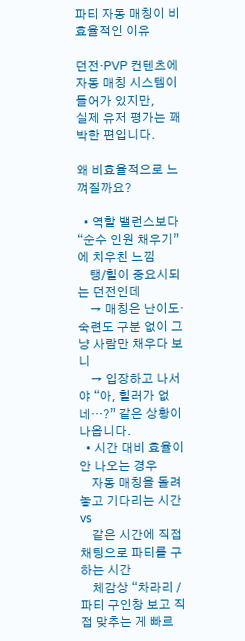파티 자동 매칭이 비효율적인 이유

던전·PVP 컨텐츠에 자동 매칭 시스템이 들어가 있지만,
실제 유저 평가는 꽤 박한 편입니다.

왜 비효율적으로 느껴질까요?

  • 역할 밸런스보다 “순수 인원 채우기”에 치우친 느낌
    탱/힐이 중요시되는 던전인데
    → 매칭은 난이도·숙련도 구분 없이 그냥 사람만 채우다 보니
    → 입장하고 나서야 “아, 힐러가 없네…?” 같은 상황이 나옵니다.
  • 시간 대비 효율이 안 나오는 경우
    자동 매칭을 돌려놓고 기다리는 시간 vs
    같은 시간에 직접 채팅으로 파티를 구하는 시간
    체감상 “차라리 /파티 구인창 보고 직접 맞추는 게 빠르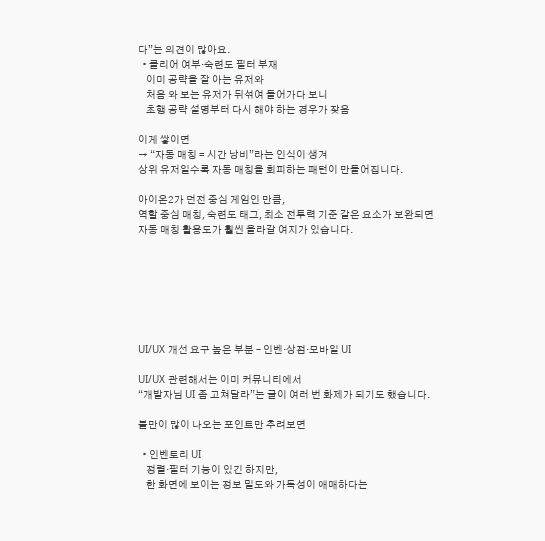다”는 의견이 많아요.
  • 클리어 여부·숙련도 필터 부재
    이미 공략을 잘 아는 유저와
    처음 와 보는 유저가 뒤섞여 들어가다 보니
    초행 공략 설명부터 다시 해야 하는 경우가 잦음

이게 쌓이면
→ “자동 매칭 = 시간 낭비”라는 인식이 생겨
상위 유저일수록 자동 매칭을 회피하는 패턴이 만들어집니다.

아이온2가 던전 중심 게임인 만큼,
역할 중심 매칭, 숙련도 태그, 최소 전투력 기준 같은 요소가 보완되면
자동 매칭 활용도가 훨씬 올라갈 여지가 있습니다.







UI/UX 개선 요구 높은 부분 – 인벤·상점·모바일 UI

UI/UX 관련해서는 이미 커뮤니티에서
“개발자님 UI 좀 고쳐달라”는 글이 여러 번 화제가 되기도 했습니다.

불만이 많이 나오는 포인트만 추려보면

  • 인벤토리 UI
    정렬·필터 기능이 있긴 하지만,
    한 화면에 보이는 정보 밀도와 가독성이 애매하다는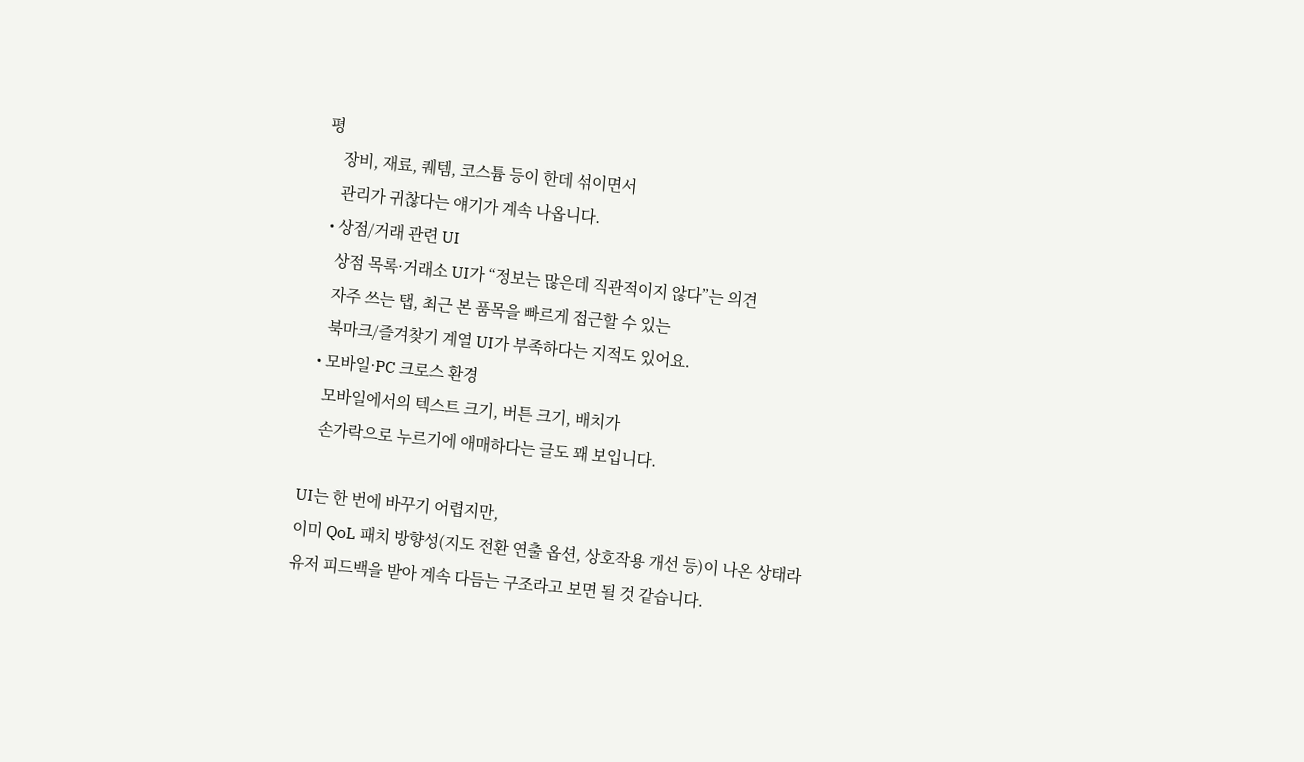평
    장비, 재료, 퀘템, 코스튬 등이 한데 섞이면서
    관리가 귀찮다는 얘기가 계속 나옵니다.
  • 상점/거래 관련 UI
    상점 목록·거래소 UI가 “정보는 많은데 직관적이지 않다”는 의견
    자주 쓰는 탭, 최근 본 품목을 빠르게 접근할 수 있는
    북마크/즐겨찾기 계열 UI가 부족하다는 지적도 있어요.
  • 모바일·PC 크로스 환경
    모바일에서의 텍스트 크기, 버튼 크기, 배치가
    손가락으로 누르기에 애매하다는 글도 꽤 보입니다.

UI는 한 번에 바꾸기 어렵지만,
이미 QoL 패치 방향성(지도 전환 연출 옵션, 상호작용 개선 등)이 나온 상태라
유저 피드백을 받아 계속 다듬는 구조라고 보면 될 것 같습니다.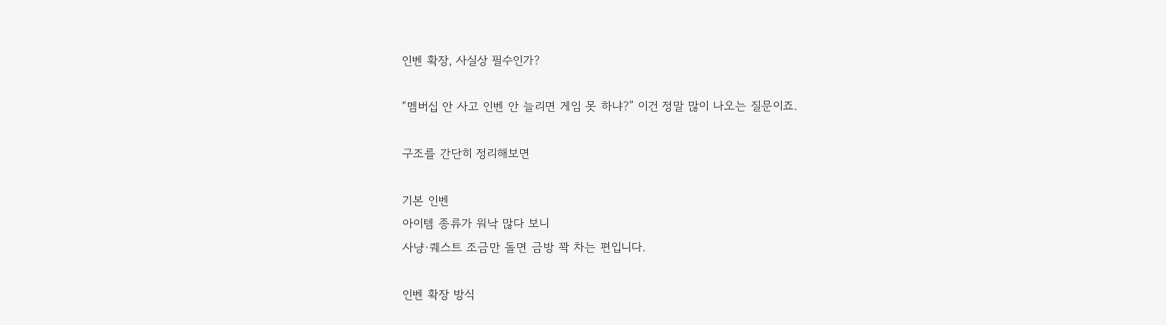인벤 확장, 사실상 필수인가?

“멤버십 안 사고 인벤 안 늘리면 게임 못 하냐?” 이건 정말 많이 나오는 질문이죠.

구조를 간단히 정리해보면

기본 인벤
아이템 종류가 워낙 많다 보니
사냥·퀘스트 조금만 돌면 금방 꽉 차는 편입니다.

인벤 확장 방식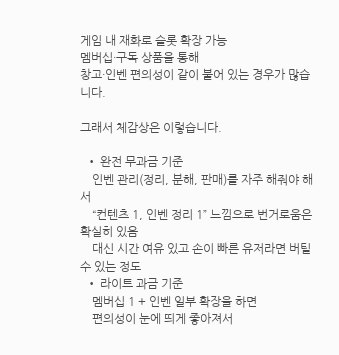게임 내 재화로 슬롯 확장 가능
멤버십·구독 상품을 통해
창고·인벤 편의성이 같이 붙어 있는 경우가 많습니다.

그래서 체감상은 이렇습니다.

  • 완전 무과금 기준
    인벤 관리(정리, 분해, 판매)를 자주 해줘야 해서
    “컨텐츠 1, 인벤 정리 1” 느낌으로 번거로움은 확실히 있음
    대신 시간 여유 있고 손이 빠른 유저라면 버틸 수 있는 정도
  • 라이트 과금 기준
    멤버십 1 + 인벤 일부 확장을 하면
    편의성이 눈에 띄게 좋아져서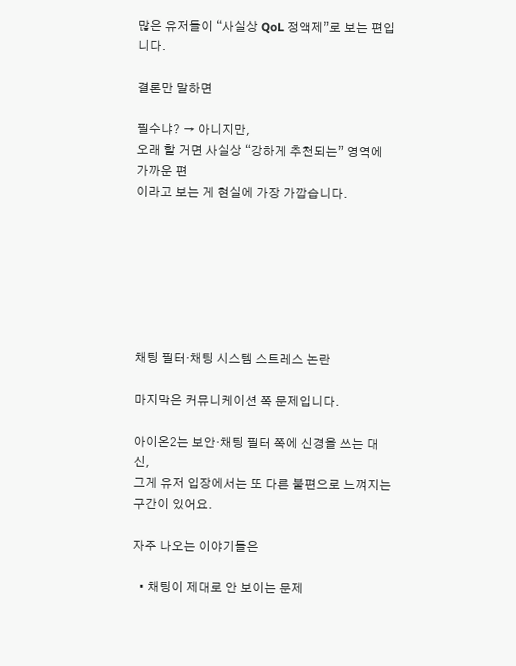많은 유저들이 “사실상 QoL 정액제”로 보는 편입니다.

결론만 말하면

필수냐? → 아니지만,
오래 할 거면 사실상 “강하게 추천되는” 영역에 가까운 편
이라고 보는 게 현실에 가장 가깝습니다.







채팅 필터·채팅 시스템 스트레스 논란

마지막은 커뮤니케이션 쪽 문제입니다.

아이온2는 보안·채팅 필터 쪽에 신경을 쓰는 대신,
그게 유저 입장에서는 또 다른 불편으로 느껴지는 구간이 있어요.

자주 나오는 이야기들은

  • 채팅이 제대로 안 보이는 문제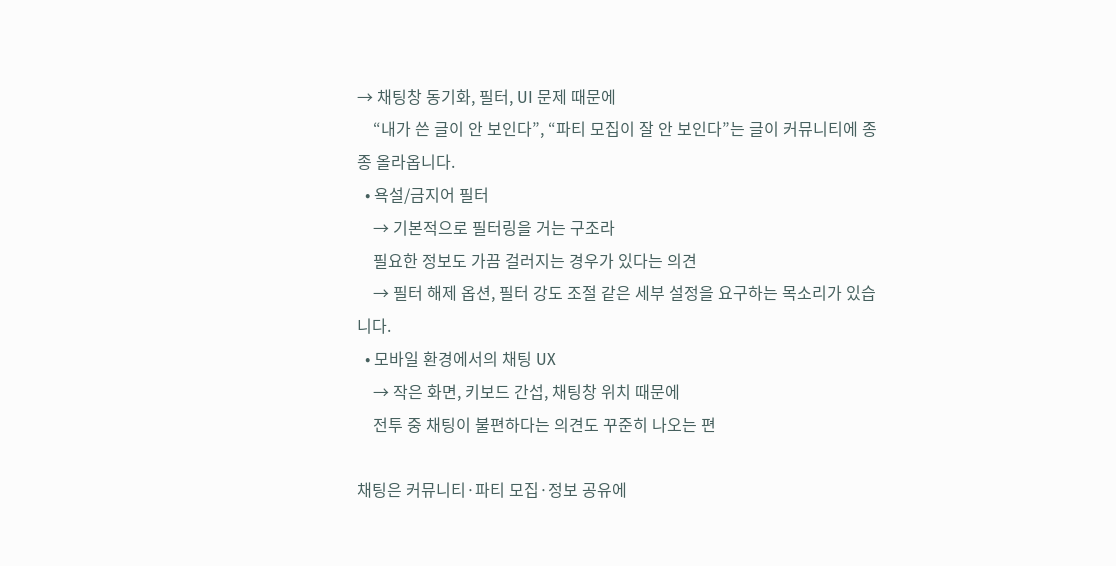→ 채팅창 동기화, 필터, UI 문제 때문에
    “내가 쓴 글이 안 보인다”, “파티 모집이 잘 안 보인다”는 글이 커뮤니티에 종종 올라옵니다.
  • 욕설/금지어 필터
    → 기본적으로 필터링을 거는 구조라
    필요한 정보도 가끔 걸러지는 경우가 있다는 의견
    → 필터 해제 옵션, 필터 강도 조절 같은 세부 설정을 요구하는 목소리가 있습니다.
  • 모바일 환경에서의 채팅 UX
    → 작은 화면, 키보드 간섭, 채팅창 위치 때문에
    전투 중 채팅이 불편하다는 의견도 꾸준히 나오는 편

채팅은 커뮤니티·파티 모집·정보 공유에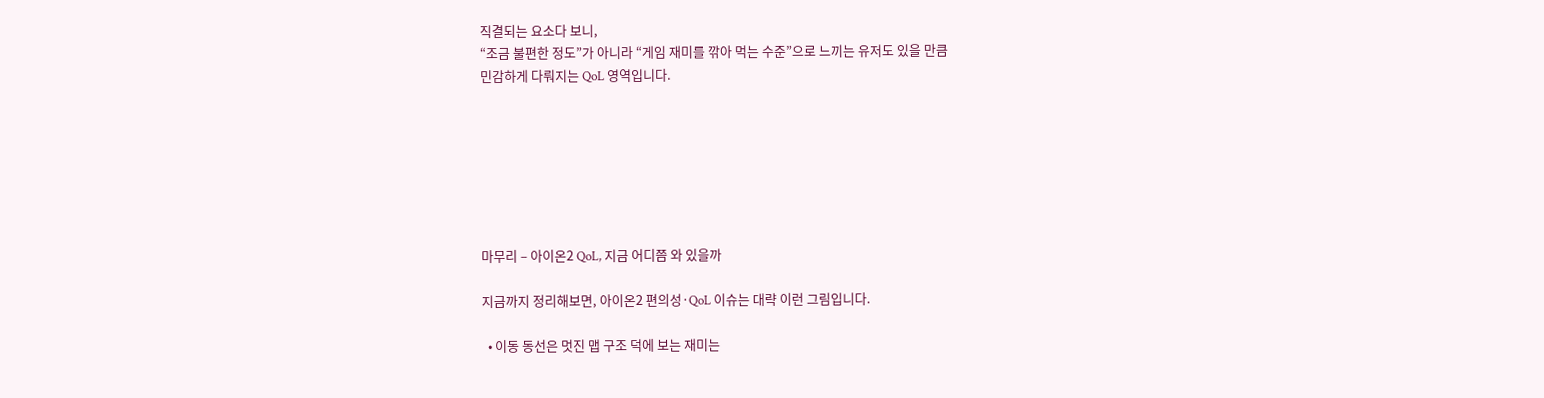직결되는 요소다 보니,
“조금 불편한 정도”가 아니라 “게임 재미를 깎아 먹는 수준”으로 느끼는 유저도 있을 만큼
민감하게 다뤄지는 QoL 영역입니다.







마무리 – 아이온2 QoL, 지금 어디쯤 와 있을까

지금까지 정리해보면, 아이온2 편의성·QoL 이슈는 대략 이런 그림입니다.

  • 이동 동선은 멋진 맵 구조 덕에 보는 재미는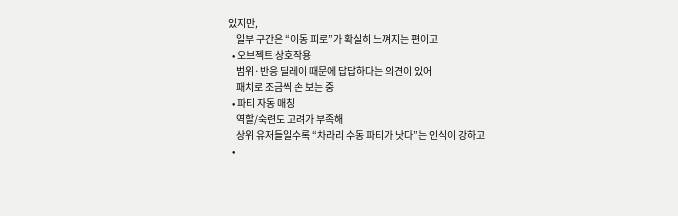있지만,
    일부 구간은 “이동 피로”가 확실히 느껴지는 편이고
  • 오브젝트 상호작용
    범위·반응 딜레이 때문에 답답하다는 의견이 있어
    패치로 조금씩 손 보는 중
  • 파티 자동 매칭
    역할/숙련도 고려가 부족해
    상위 유저들일수록 “차라리 수동 파티가 낫다”는 인식이 강하고
  •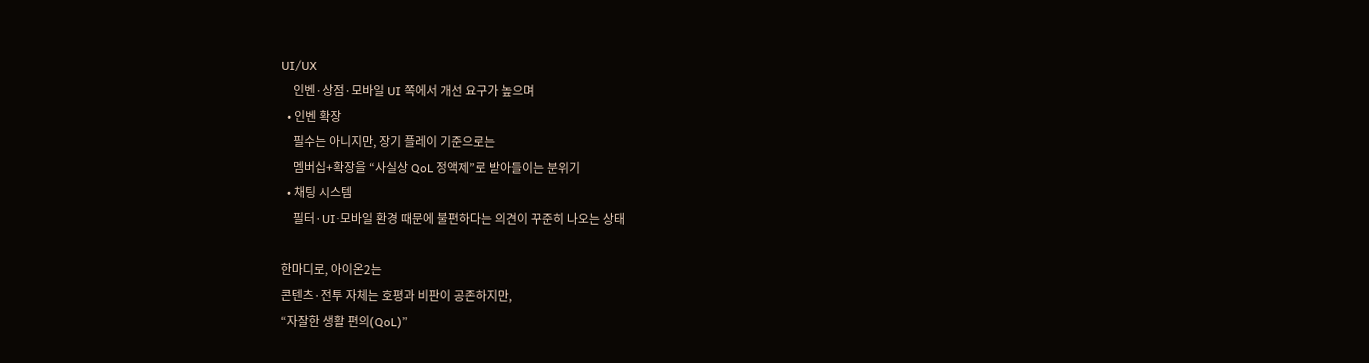UI/UX
    인벤·상점·모바일 UI 쪽에서 개선 요구가 높으며
  • 인벤 확장
    필수는 아니지만, 장기 플레이 기준으로는
    멤버십+확장을 “사실상 QoL 정액제”로 받아들이는 분위기
  • 채팅 시스템
    필터·UI·모바일 환경 때문에 불편하다는 의견이 꾸준히 나오는 상태

한마디로, 아이온2는
콘텐츠·전투 자체는 호평과 비판이 공존하지만,
“자잘한 생활 편의(QoL)”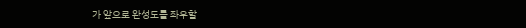가 앞으로 완성도를 좌우할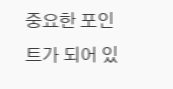중요한 포인트가 되어 있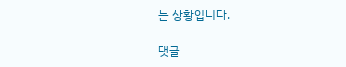는 상황입니다.

댓글